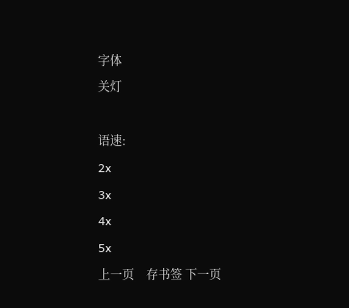字体
关灯

语速:
2x
3x
4x
5x
上一页    存书签 下一页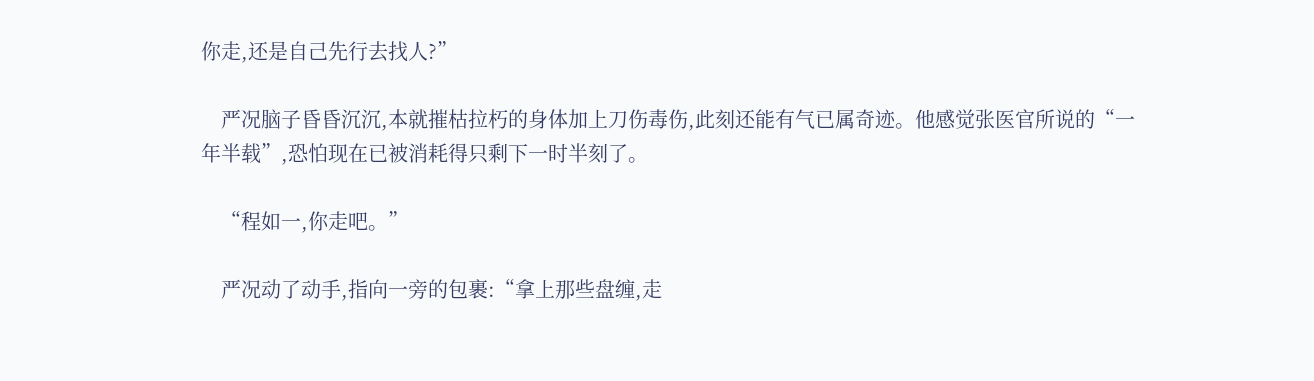你走,还是自己先行去找人?”

    严况脑子昏昏沉沉,本就摧枯拉朽的身体加上刀伤毒伤,此刻还能有气已属奇迹。他感觉张医官所说的“一年半载”,恐怕现在已被消耗得只剩下一时半刻了。

    “程如一,你走吧。”

    严况动了动手,指向一旁的包裹:“拿上那些盘缠,走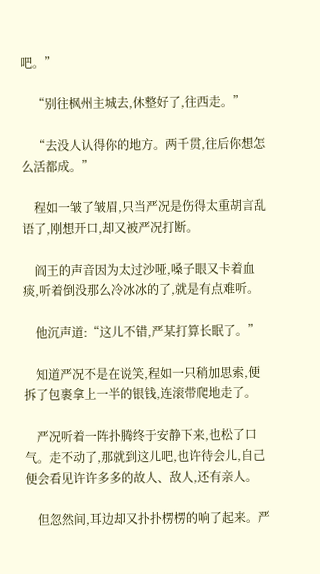吧。”

    “别往枫州主城去,休整好了,往西走。”

    “去没人认得你的地方。两千贯,往后你想怎么活都成。”

    程如一皱了皱眉,只当严况是伤得太重胡言乱语了,刚想开口,却又被严况打断。

    阎王的声音因为太过沙哑,嗓子眼又卡着血痰,听着倒没那么冷冰冰的了,就是有点难听。

    他沉声道:“这儿不错,严某打算长眠了。”

    知道严况不是在说笑,程如一只稍加思索,便拆了包裹拿上一半的银钱,连滚带爬地走了。

    严况听着一阵扑腾终于安静下来,也松了口气。走不动了,那就到这儿吧,也许待会儿,自己便会看见许许多多的故人、敌人,还有亲人。

    但忽然间,耳边却又扑扑楞楞的响了起来。严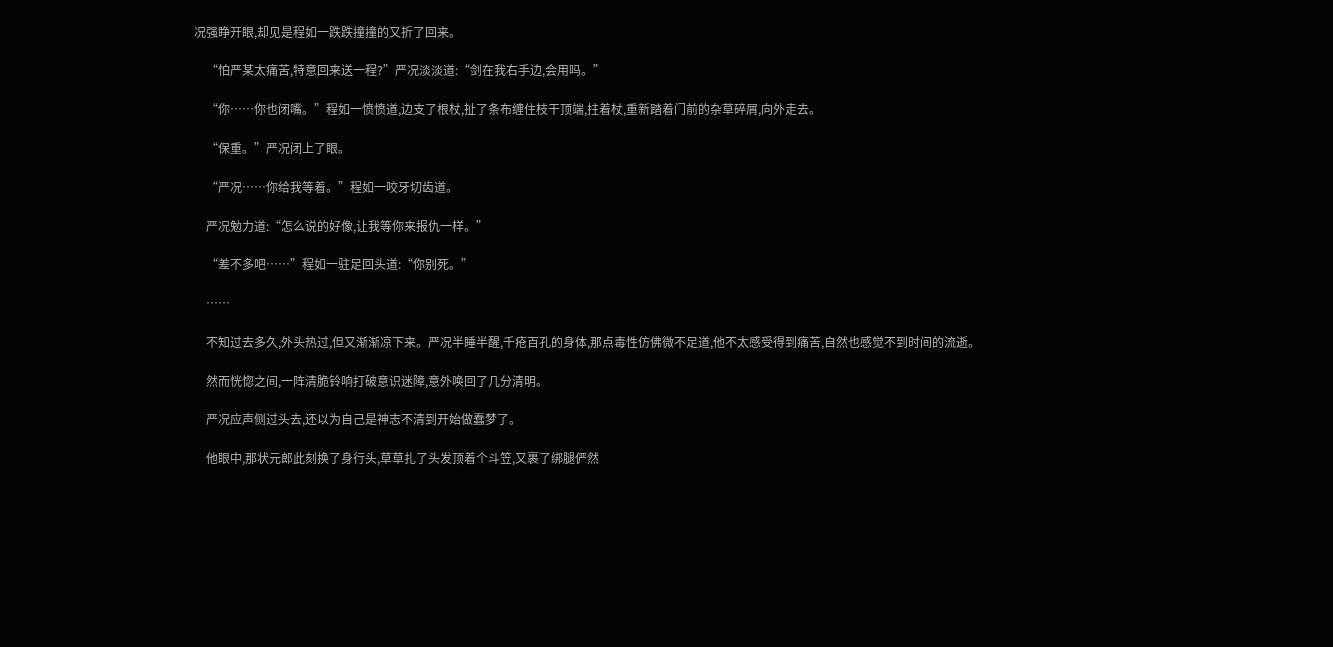况强睁开眼,却见是程如一跌跌撞撞的又折了回来。

    “怕严某太痛苦,特意回来送一程?”严况淡淡道:“剑在我右手边,会用吗。”

    “你……你也闭嘴。”程如一愤愤道,边支了根杖,扯了条布缠住枝干顶端,拄着杖,重新踏着门前的杂草碎屑,向外走去。

    “保重。”严况闭上了眼。

    “严况……你给我等着。”程如一咬牙切齿道。

    严况勉力道:“怎么说的好像,让我等你来报仇一样。”

    “差不多吧……”程如一驻足回头道:“你别死。”

    ……

    不知过去多久,外头热过,但又渐渐凉下来。严况半睡半醒,千疮百孔的身体,那点毒性仿佛微不足道,他不太感受得到痛苦,自然也感觉不到时间的流逝。

    然而恍惚之间,一阵清脆铃响打破意识迷障,意外唤回了几分清明。

    严况应声侧过头去,还以为自己是神志不清到开始做蠢梦了。

    他眼中,那状元郎此刻换了身行头,草草扎了头发顶着个斗笠,又裹了绑腿俨然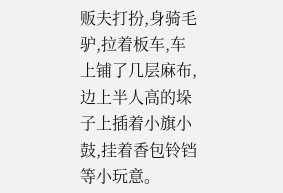贩夫打扮,身骑毛驴,拉着板车,车上铺了几层麻布,边上半人高的垛子上插着小旗小鼓,挂着香包铃铛等小玩意。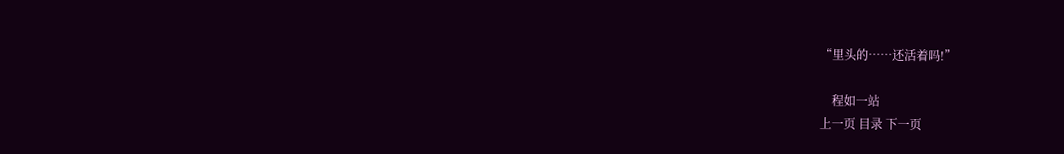“里头的……还活着吗!”

    程如一站
上一页 目录 下一页